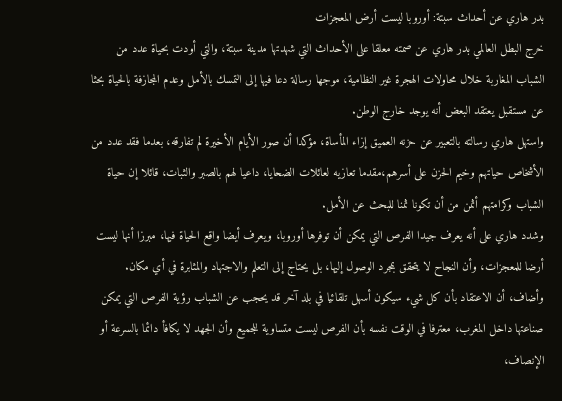بدر هاري عن أحداث سبتة: أوروبا ليست أرض المعجزات
خرج البطل العالمي بدر هاري عن صمته معلقا على الأحداث التي شهدتها مدينة سبتة، والتي أودت بحياة عدد من الشباب المغاربة خلال محاولات الهجرة غير النظامية، موجها رسالة دعا فيها إلى التمسك بالأمل وعدم المجازفة بالحياة بحثا عن مستقبل يعتقد البعض أنه يوجد خارج الوطن.
واستهل هاري رسالته بالتعبير عن حزنه العميق إزاء المأساة، مؤكدا أن صور الأيام الأخيرة لم تفارقه، بعدما فقد عدد من الأشخاص حياتهم وخيم الحزن على أسرهم،مقدما تعازيه لعائلات الضحايا، داعيا لهم بالصبر والثبات، قائلا إن حياة الشباب وكرامتهم أثمن من أن تكونا ثمنا للبحث عن الأمل.
وشدد هاري على أنه يعرف جيدا الفرص التي يمكن أن توفرها أوروبا، ويعرف أيضا واقع الحياة فيها، مبرزا أنها ليست أرضا للمعجزات، وأن النجاح لا يتحقق بمجرد الوصول إليها، بل يحتاج إلى التعلم والاجتهاد والمثابرة في أي مكان.
وأضاف، أن الاعتقاد بأن كل شيء سيكون أسهل تلقائيا في بلد آخر قد يحجب عن الشباب رؤية الفرص التي يمكن صناعتها داخل المغرب، معترفا في الوقت نفسه بأن الفرص ليست متساوية للجميع وأن الجهد لا يكافأ دائما بالسرعة أو الإنصاف،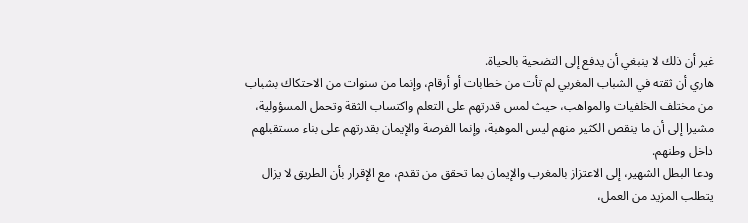غير أن ذلك لا ينبغي أن يدفع إلى التضحية بالحياة.
هاري أن ثقته في الشباب المغربي لم تأت من خطابات أو أرقام، وإنما من سنوات من الاحتكاك بشباب من مختلف الخلفيات والمواهب، حيث لمس قدرتهم على التعلم واكتساب الثقة وتحمل المسؤولية، مشيرا إلى أن ما ينقص الكثير منهم ليس الموهبة، وإنما الفرصة والإيمان بقدرتهم على بناء مستقبلهم داخل وطنهم.
ودعا البطل الشهير، إلى الاعتزاز بالمغرب والإيمان بما تحقق من تقدم، مع الإقرار بأن الطريق لا يزال يتطلب المزيد من العمل،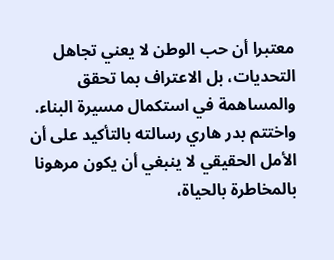معتبرا أن حب الوطن لا يعني تجاهل التحديات، بل الاعتراف بما تحقق والمساهمة في استكمال مسيرة البناء.
واختتم بدر هاري رسالته بالتأكيد على أن الأمل الحقيقي لا ينبغي أن يكون مرهونا بالمخاطرة بالحياة،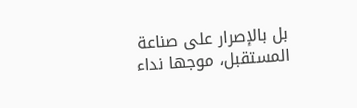بل بالإصرار على صناعة المستقبل، موجها نداء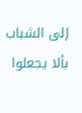إلى الشباب بألا يجعلوا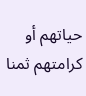حياتهم أو كرامتهم ثمنا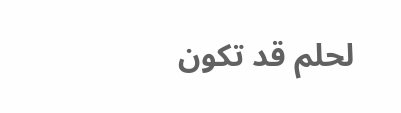لحلم قد تكون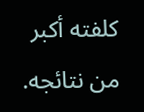كلفته أكبر من نتائجه.